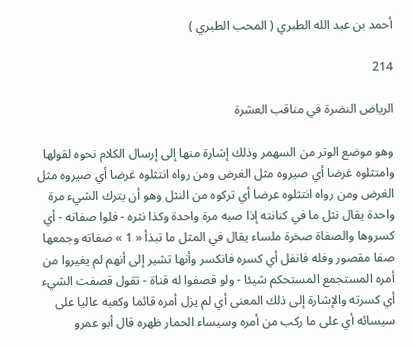أحمد بن عبد الله الطبري ( المحب الطبري )

214

الرياض النضرة في مناقب العشرة

وهو موضع الوتر من السهمر وذلك إشارة منها إلى إرسال الكلام نحوه لقولها وامتثلوه غرضا أي صيروه مثل الغرض ومن رواه انتثلوه غرضا أي صيروه مثل الغرض ومن رواه انتثلوه عرضا أي تركوه من النثل وهو أن يترك الشيء مرة واحدة يقال نثل ما في كنانته إذا صبه مرة واحدة وكذا نثره - فلوا صفاته - أي كسروها والصفاة صخرة ملساء يقال في المثل ما تبذأ « 1 » صفاته وجمعها صفا مقصور وفله فانفل أي كسره فانكسر وأنها تشير إلى أنهم لم يغيروا من أمره المستجمع المستحكم شيئا - ولو قصفوا له قناة - تقول قصفت الشيء أي كسرته والإشارة إلى ذلك المعنى أي لم يزل أمره قائما وكعبه عاليا على سيسائه أي على ما ركب من أمره وسيساء الحمار ظهره قال أبو عمرو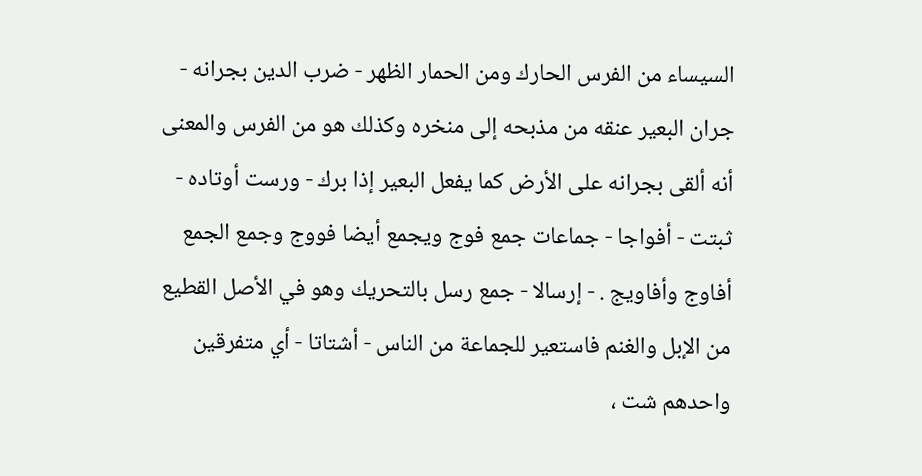السيساء من الفرس الحارك ومن الحمار الظهر - ضرب الدين بجرانه - جران البعير عنقه من مذبحه إلى منخره وكذلك هو من الفرس والمعنى أنه ألقى بجرانه على الأرض كما يفعل البعير إذا برك - ورست أوتاده - ثبتت - أفواجا - جماعات جمع فوج ويجمع أيضا فووج وجمع الجمع أفاوج وأفاويج . - إرسالا - جمع رسل بالتحريك وهو في الأصل القطيع من الإبل والغنم فاستعير للجماعة من الناس - أشتاتا - أي متفرقين واحدهم شت ،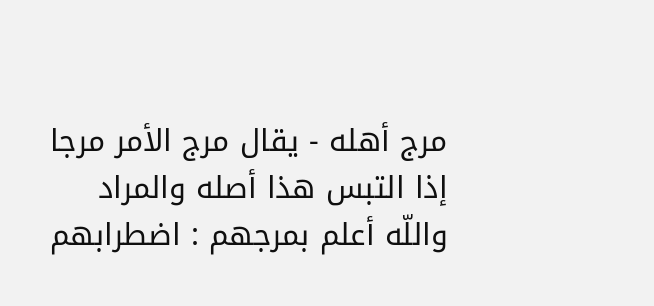مرج أهله - يقال مرج الأمر مرجا إذا التبس هذا أصله والمراد واللّه أعلم بمرجهم : اضطرابهم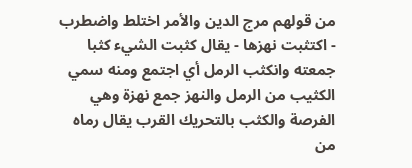من قولهم مرج الدين والأمر اختلط واضطرب - اكتثبت نهزها - يقال كثبت الشيء كثبا جمعته وانكثب الرمل أي اجتمع ومنه سمي الكثيب من الرمل والنهز جمع نهزة وهي الفرصة والكثب بالتحريك القرب يقال رماه من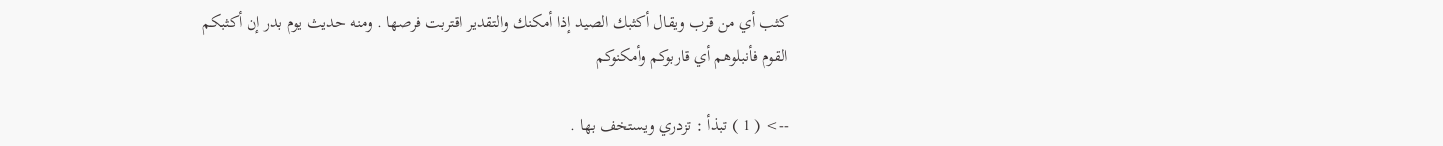كثب أي من قرب ويقال أكثبك الصيد إذا أمكنك والتقدير اقتربت فرصها . ومنه حديث يوم بدر إن أكثبكم القوم فأنبلوهم أي قاربوكم وأمكنوكم

--> ( 1 ) تبذأ : تزدري ويستخف بها .